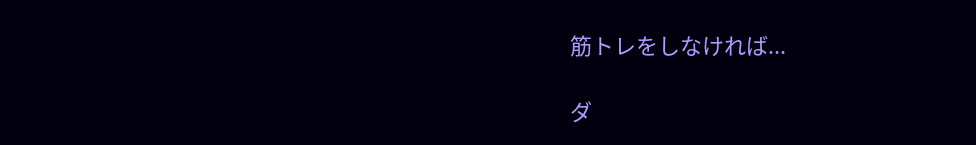筋トレをしなければ...

ダ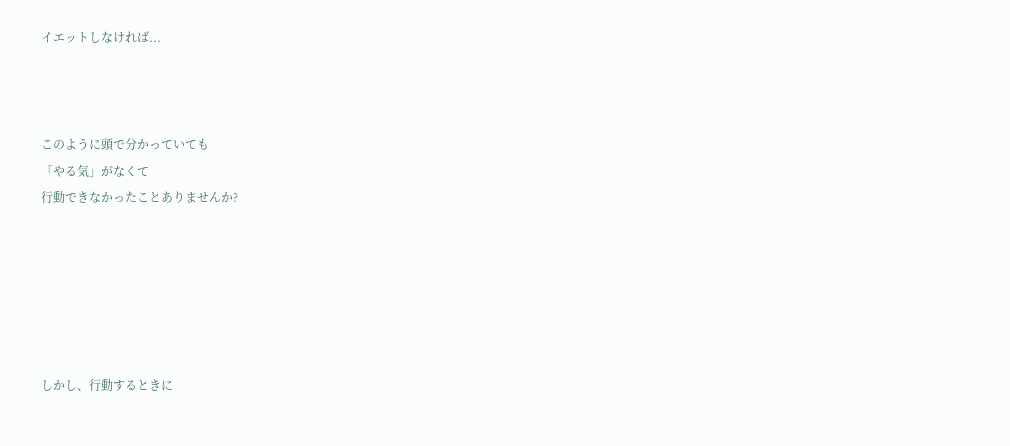イエットしなければ...



このように頭で分かっていても
「やる気」がなくて
行動できなかったことありませんか?






しかし、行動するときに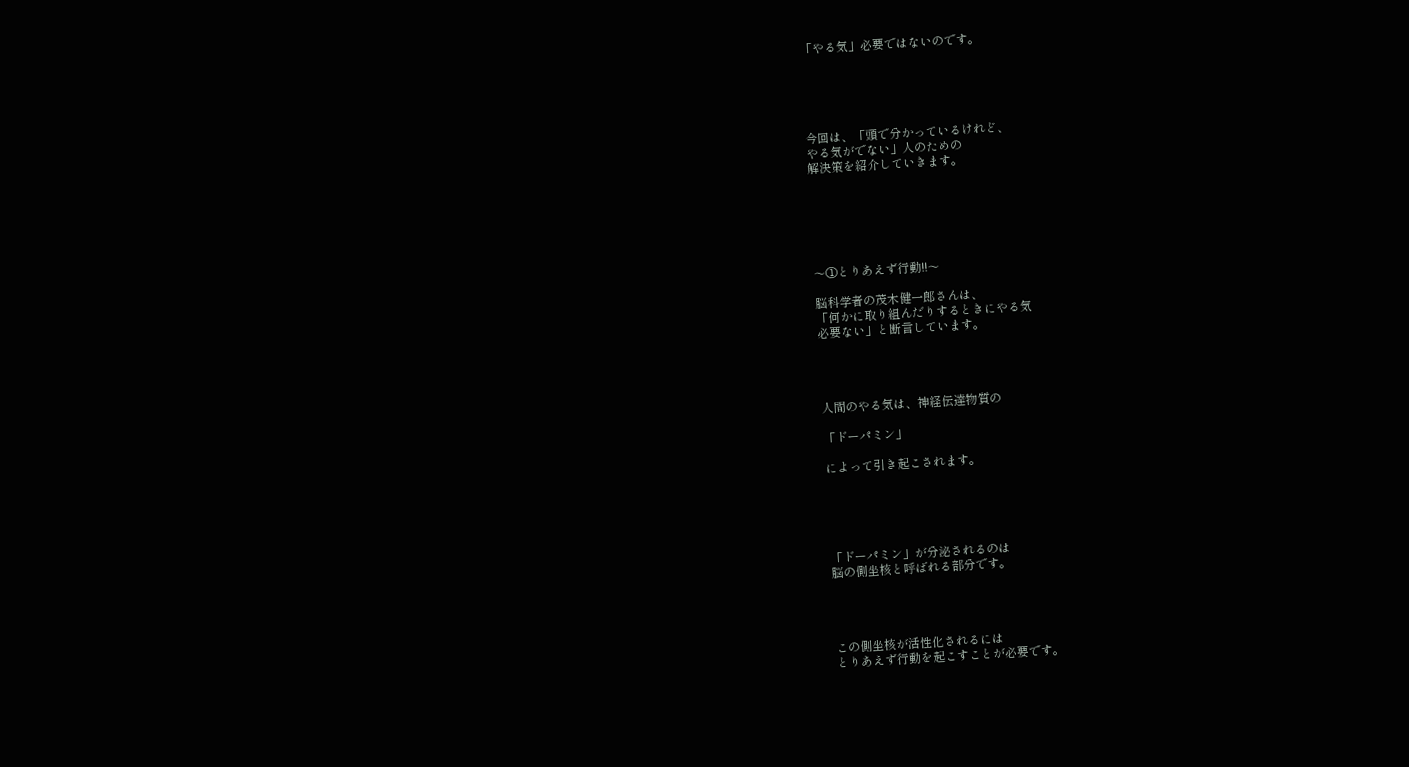「やる気」必要ではないのです。





今回は、「頭で分かっているけれど、
やる気がでない」人のための
解決策を紹介していきます。






〜①とりあえず行動!!〜

脳科学者の茂木健一郎さんは、
「何かに取り組んだりするときにやる気
必要ない」と断言しています。




人間のやる気は、神経伝達物質の

「ドーパミン」

によって引き起こされます。





「ドーパミン」が分泌されるのは
脳の側坐核と呼ばれる部分です。




この側坐核が活性化されるには
とりあえず行動を起こすことが必要です。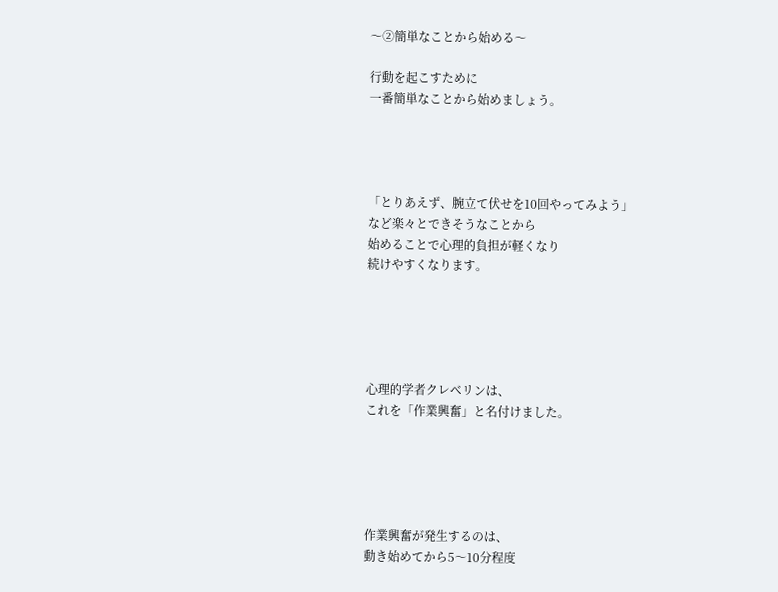〜②簡単なことから始める〜

行動を起こすために
一番簡単なことから始めましょう。




「とりあえず、腕立て伏せを10回やってみよう」
など楽々とできそうなことから
始めることで心理的負担が軽くなり
続けやすくなります。





心理的学者クレベリンは、
これを「作業興奮」と名付けました。





作業興奮が発生するのは、
動き始めてから5〜10分程度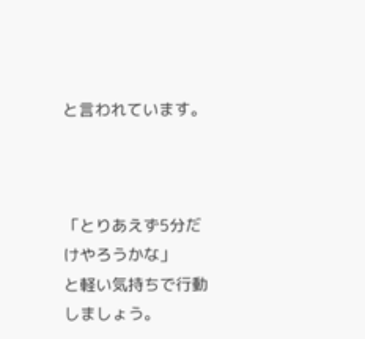と言われています。



「とりあえず5分だけやろうかな」
と軽い気持ちで行動しましょう。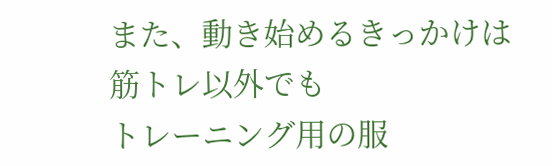また、動き始めるきっかけは筋トレ以外でも
トレーニング用の服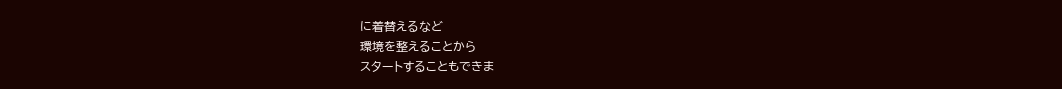に着替えるなど
環境を整えることから
スタートすることもできま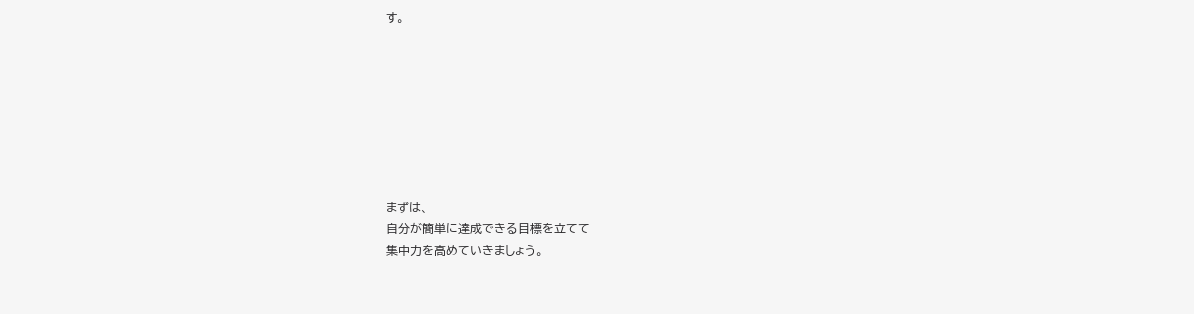す。








まずは、
自分が簡単に達成できる目標を立てて
集中力を高めていきましょう。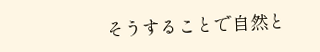そうすることで自然と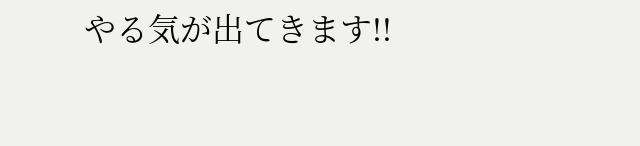やる気が出てきます!!